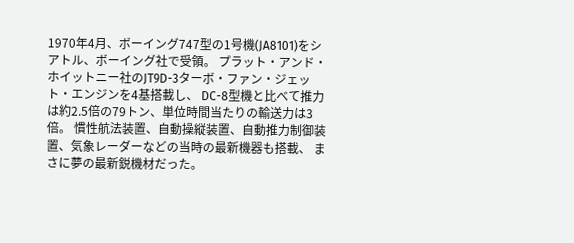1970年4月、ボーイング747型の1号機(JA8101)をシアトル、ボーイング社で受領。 プラット・アンド・ホイットニー社のJT9D-3ターボ・ファン・ジェット・エンジンを4基搭載し、 DC-8型機と比べて推力は約2.5倍の79トン、単位時間当たりの輸送力は3倍。 慣性航法装置、自動操縦装置、自動推力制御装置、気象レーダーなどの当時の最新機器も搭載、 まさに夢の最新鋭機材だった。